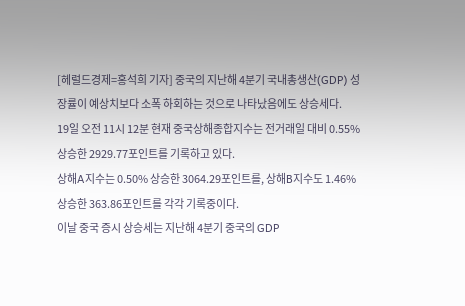[헤럴드경제=홍석희 기자] 중국의 지난해 4분기 국내총생산(GDP) 성장률이 예상치보다 소폭 하회하는 것으로 나타났음에도 상승세다.
19일 오전 11시 12분 현재 중국상해종합지수는 전거래일 대비 0.55% 상승한 2929.77포인트를 기록하고 있다.
상해A지수는 0.50% 상승한 3064.29포인트를, 상해B지수도 1.46% 상승한 363.86포인트를 각각 기록중이다.
이날 중국 증시 상승세는 지난해 4분기 중국의 GDP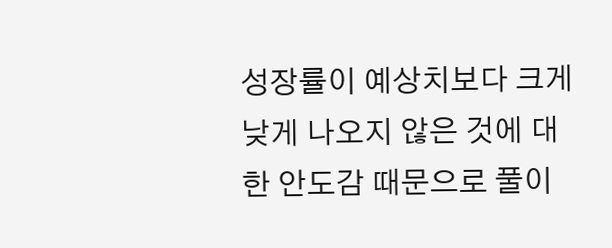성장률이 예상치보다 크게 낮게 나오지 않은 것에 대한 안도감 때문으로 풀이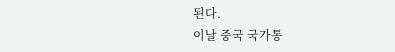된다.
이날 중국 국가통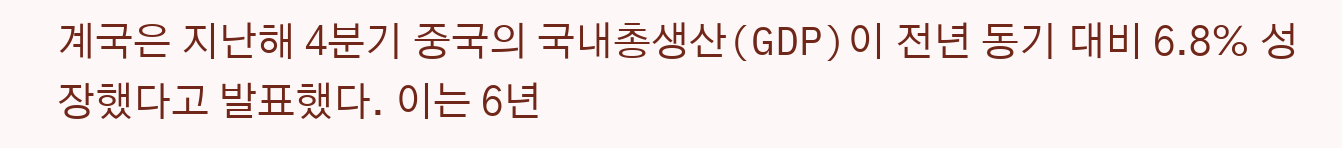계국은 지난해 4분기 중국의 국내총생산(GDP)이 전년 동기 대비 6.8% 성장했다고 발표했다. 이는 6년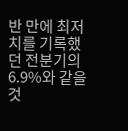반 만에 최저치를 기록했던 전분기의 6.9%와 같을 것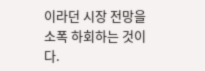이라던 시장 전망을 소폭 하회하는 것이다.